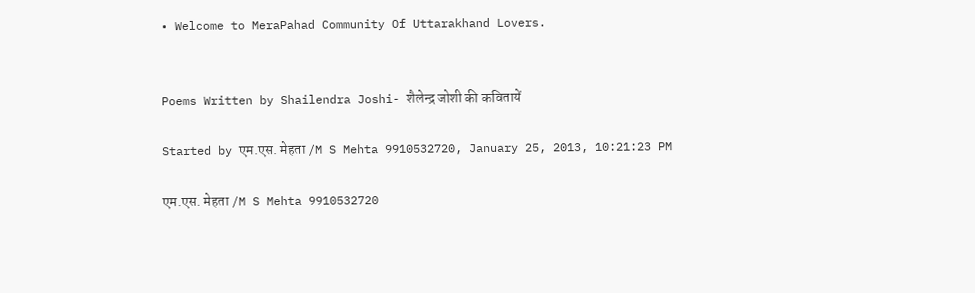• Welcome to MeraPahad Community Of Uttarakhand Lovers.


Poems Written by Shailendra Joshi- शैलेन्द्र जोशी की कवितायें

Started by एम.एस. मेहता /M S Mehta 9910532720, January 25, 2013, 10:21:23 PM

एम.एस. मेहता /M S Mehta 9910532720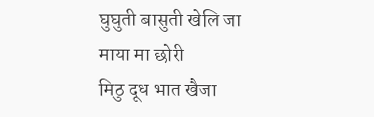घुघुती बासुती खेलि जा
माया मा छोरी
मिठु दूध भात खैजा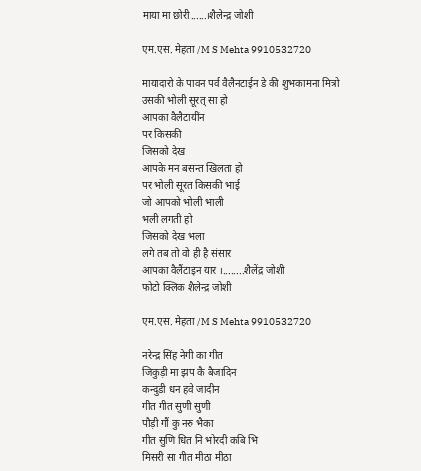माया मा छोरी......।शैलेन्द्र जोशी

एम.एस. मेहता /M S Mehta 9910532720

मायादारो के पावन पर्व वैलैनटाईन डे की शुभकामना मित्रो
उसकी भोली सूरत् सा हो
आपका वैलैटायींन
पर किसकी
जिसको देख
आपके मन बसन्त खिलता हो
पर भोली सूरत किसकी भाई
जो आपको भोली भाली
भली लगती हो
जिसको देख भला
लगे तब तो वो ही है संसार
आपका वैलैंटाइन यार ।........शैलेंद्र जोशी
फोटो क्लिक शैलेन्द्र जोशी

एम.एस. मेहता /M S Mehta 9910532720

नरेन्द्र सिंह नेगी का गीत
जिकुड़ी मा झप कै बैजादिन
कन्दुडी धन हवे जादीन
गीत गीत सुणी सुणी
पौड़ी गौं कु नरु भैका
गीत सुणि धित नि भोरदी कबि भि
मिसरी सा गीत मीठा मीठा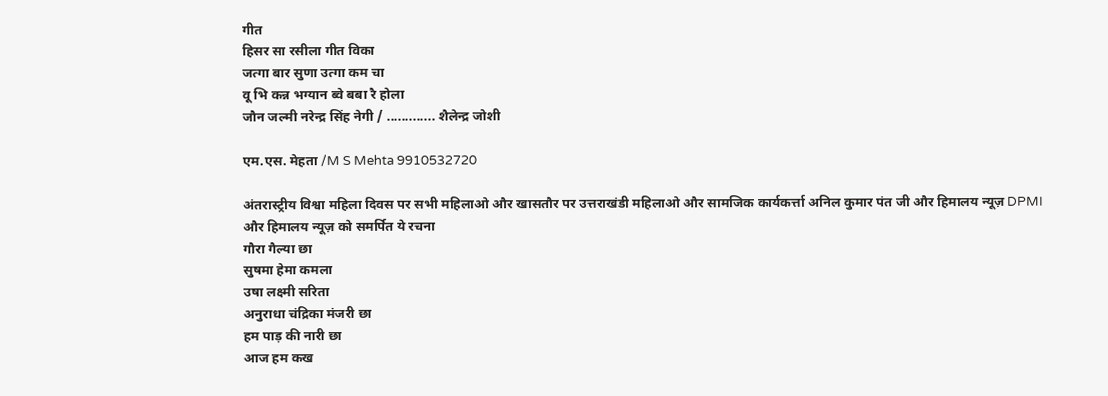गीत
हिसर सा रसीला गीत विका
जत्गा बार सुणा उत्गा कम चा
वू भि कन्न भग्यान ब्वे बबा रै होला
जौन जल्मी नरेन्द्र सिंह नेगी / ............. शैलेन्द्र जोशी

एम.एस. मेहता /M S Mehta 9910532720

अंतरास्ट्रीय विश्वा महिला दिवस पर सभी महिलाओ और खासतौर पर उत्तराखंडी महिलाओ और सामजिक कार्यकर्त्ता अनिल कुमार पंत जी और हिमालय न्यूज़ DPMI और हिमालय न्यूज़ को समर्पित ये रचना
गौरा गैल्या छा
सुषमा हेमा कमला
उषा लक्ष्मी सरिता
अनुराधा चंद्रिका मंजरी छा
हम पाड़ की नारी छा
आज हम कख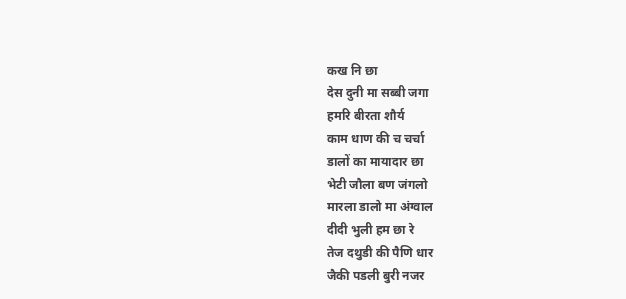कख नि छा
देस दुनी मा सब्बी जगा
हमरि बीरता शौर्य
काम धाण की च चर्चा
डालों का मायादार छा
भेटी जौला बण जंगलो
मारला डालो मा अंग्वाल
दीदी भुली हम छा रे
तेज दथुडी की पैणि धार
जैकी पडली बुरी नजर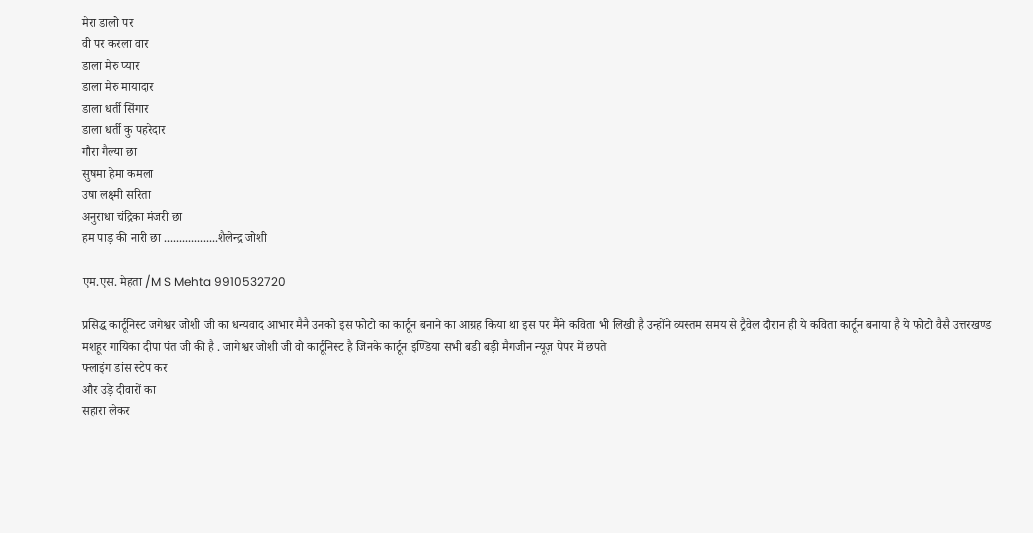मेरा डालो पर
वी पर करला वार
डाला मेरु प्यार
डाला मेरु मायादार
डाला धर्ती सिंगार
डाला धर्ती कु पहरेदार
गौरा गैल्या छा
सुषमा हेमा कमला
उषा लक्ष्मी सरिता
अनुराधा चंद्रिका मंजरी छा
हम पाड़ की नारी छा ..................शैलेन्द्र जोशी

एम.एस. मेहता /M S Mehta 9910532720

प्रसिद्ध कार्टूनिस्ट जगेश्वर जोशी जी का धन्यवाद आभार मैनै उनको इस फोटो का कार्टून बनाने का आग्रह किया था इस पर मैंने कविता भी लिखी है उन्होंने व्यस्तम समय से ट्रैवेल दौरान ही ये कविता कार्टून बनाया है ये फोटो वैसै उत्तरखण्ड मशहूर गायिका दीपा पंत जी की है . जागेश्वर जोशी जी वो कार्टूनिस्ट है जिनके कार्टून इण्डिया सभी बडी बड़ी मैगजीन न्यूज़ पेपर में छपते
फ्लाइंग डांस स्टेप कर
और उड़े दीवारों का
सहारा लेकर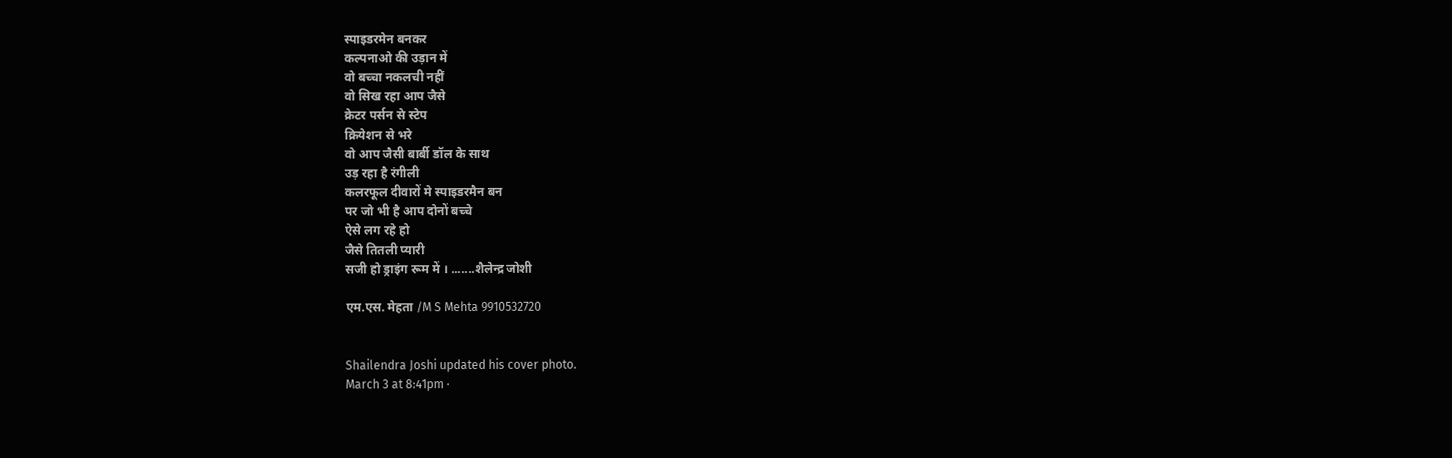स्पाइडरमेन बनकर
कल्पनाओ की उड़ान में
वो बच्चा नकलची नहीं
वो सिख रहा आप जैसे
क्रेटर पर्सन से स्टेप
क्रियेशन से भरे
वो आप जैसी बार्बी डॉल के साथ
उड़ रहा है रंगीली
कलरफूल दीवारों मे स्पाइडरमैन बन
पर जो भी है आप दोनों बच्चे
ऐसे लग रहे हो
जैसे तितली प्यारी
सजी हो ड्राइंग रूम में । .......शैलेन्द्र जोशी

एम.एस. मेहता /M S Mehta 9910532720


Shailendra Joshi updated his cover photo.
March 3 at 8:41pm ·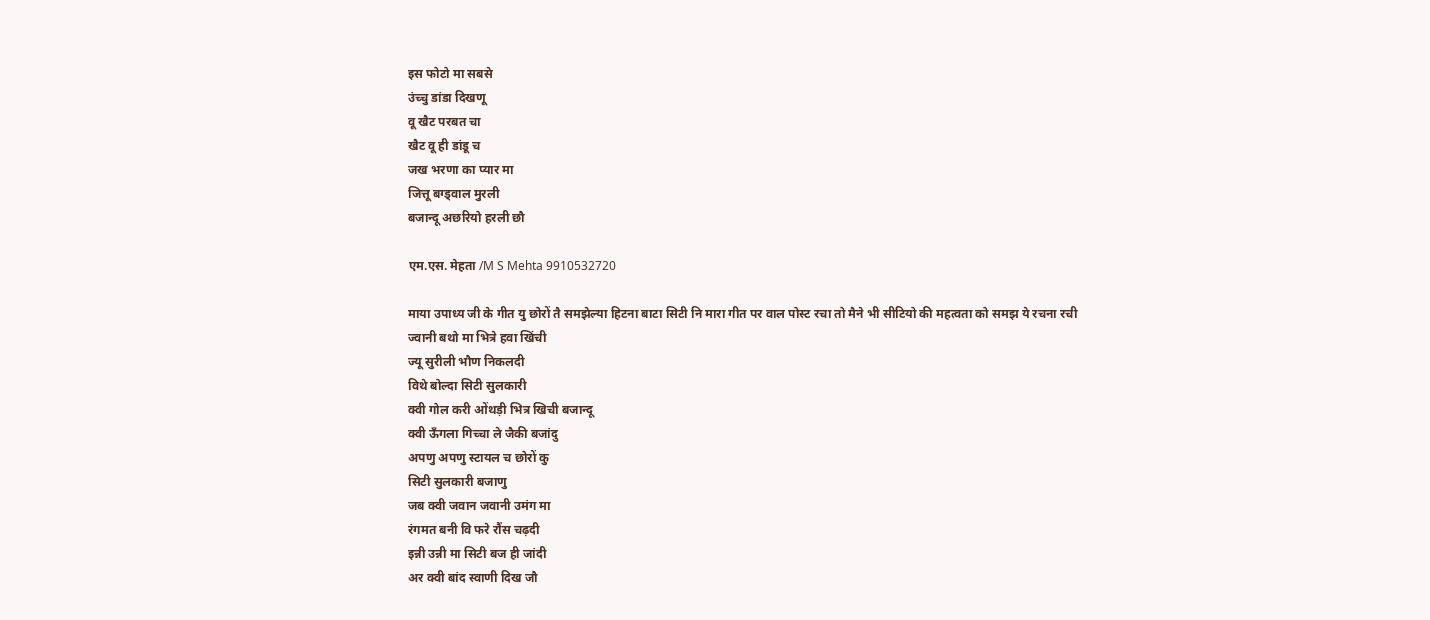इस फोटो मा सबसे
उंच्चु डांडा दिखणू
वू खैट परबत चा
खैट वू ही डांडू च
जख भरणा का प्यार मा
जित्तू बग्ड्वाल मुरली
बजान्दू अछरियो हरली छौ

एम.एस. मेहता /M S Mehta 9910532720

माया उपाध्य जी के गीत यु छोरों तै समझेल्या हिटना बाटा सिटी नि मारा गीत पर वाल पोस्ट रचा तो मैने भी सीटियो की महत्वता को समझ ये रचना रची
ज्वानी बथो मा भित्रे हवा खिंची
ज्यू सुरीली भौण निकलदी
विथे बोल्दा सिटी सुलकारी
क्वी गोल करी ओंथड़ी भित्र खिची बजान्दू
क्वी ऊँगला गिच्चा ले जैकी बजांदु
अपणु अपणु स्टायल च छोरों कु
सिटी सुलकारी बजाणु
जब क्वी जवान जवानी उमंग मा
रंगमत बनी वि फरे रौंस चढ़दी
इन्नी उन्नी मा सिटी बज ही जांदी
अर क्वी बांद स्वाणी दिख जौ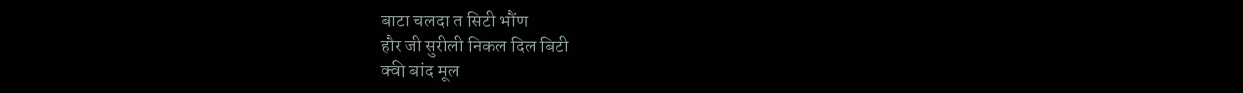बाटा चलदा त सिटी भौंण
हौर जी सुरीली निकल दिल बिटी
क्वी बांद मूल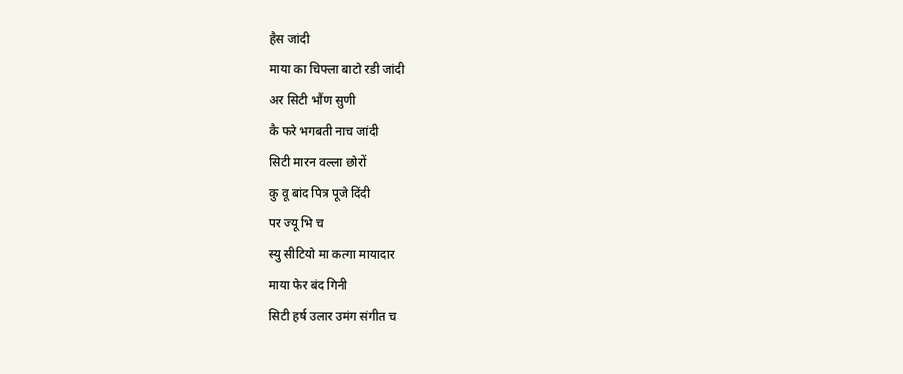हैस जांदी
माया का चिफ्ला बाटो रडी जांदी
अर सिटी भौंण सुणी
कै फरे भगबती नाच जांदी
सिटी मारन वल्ला छोरों
कु वू बांद पित्र पूजे दिंदी
पर ज्यू भि च
स्यु सीटियो मा कत्गा मायादार
माया फेर बंद गिनी
सिटी हर्ष उलार उमंग संगीत च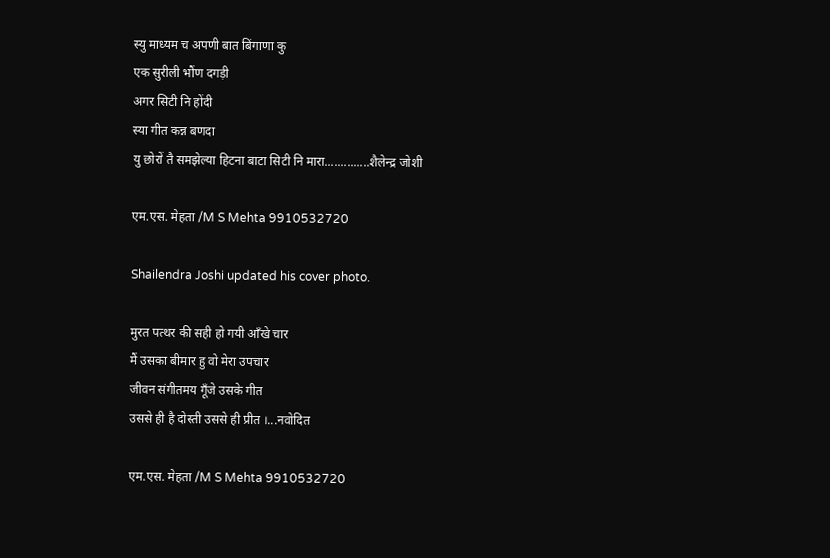स्यु माध्यम च अपणी बात बिंगाणा कु
एक सुरीली भौंण दगड़ी
अगर सिटी नि होंदी
स्या गीत कन्न बणदा
यु छोरों तै समझेल्या हिटना बाटा सिटी नि मारा..............शैलेन्द्र जोशी

एम.एस. मेहता /M S Mehta 9910532720

Shailendra Joshi updated his cover photo.

मुरत पत्थर की सही हो गयी आँखे चार
मैं उसका बीमार हु वो मेरा उपचार
जीवन संगीतमय गूँजे उसके गीत
उससे ही है दोस्ती उससे ही प्रीत ।...नवोदित

एम.एस. मेहता /M S Mehta 9910532720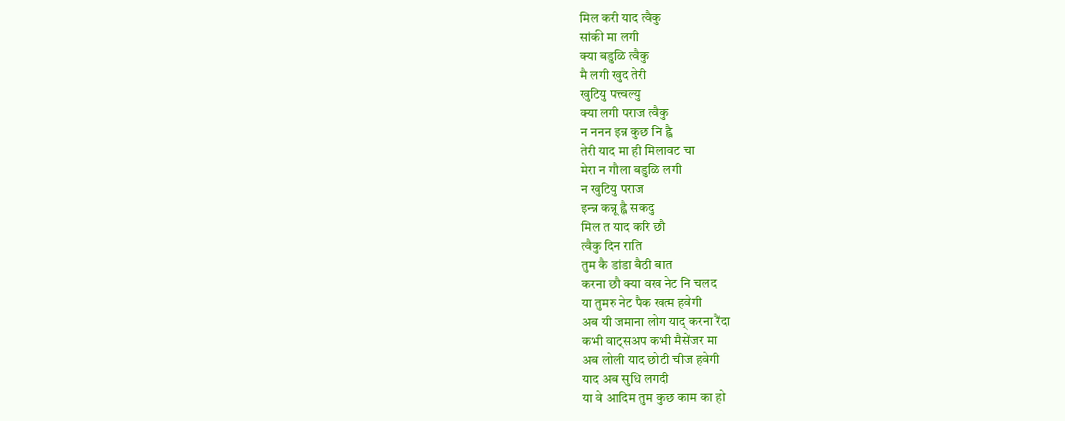मिल करी याद त्वैकु
सांकी मा लगी
क्या बडुळि त्वैकु
मै लगी खुद तेरी
खुटियु पत्त्वल्यु
क्या लगी पराज त्वैकु
न ननन इन्न कुछ नि ह्वै
तेरी याद मा ही मिलावट चा
मेरा न गौला बडुळि लगी
न खुटियु पराज
इन्न्न कन्नू ह्वै सकदु
मिल त याद करि छौ
त्वैकु दिन राति
तुम कै डांडा बैठी बात
करना छौ क्या वख नेट नि चलद
या तुमरु नेट पैक खत्म हवेगी
अब यी जमाना लोग याद् करना रैंदा
कभी वाट्सअप कभी मैसेंजर मा
अब लोली याद छोटी चीज हवेगी
याद अब सुधि लगदी
या वे आदिम तुम कुछ काम का हो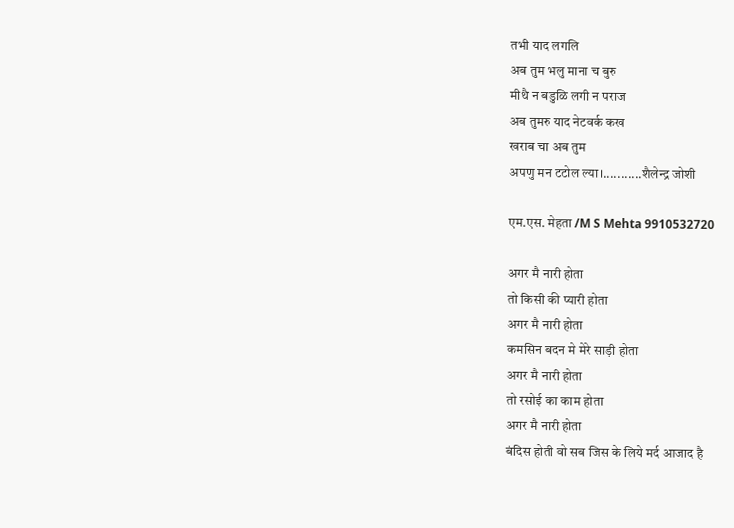तभी याद लगलि
अब तुम भलु माना च बुरु
मीथै न बडुळि लगी न पराज
अब तुमरु याद नेटवर्क कख
खराब चा अब तुम
अपणु मन टटोल ल्या।...........शैलेन्द्र जोशी

एम.एस. मेहता /M S Mehta 9910532720

अगर मै नारी होता
तो किसी की प्यारी होता
अगर मै नारी होता
कमसिन बदन मे मेरे साड़ी होता
अगर मै नारी होता
तो रसोई का काम होता
अगर मै नारी होता
बंदिस होती वो सब जिस के लिये मर्द आजाद है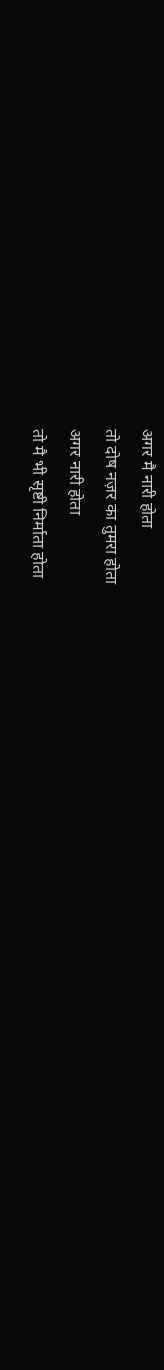अगर मै नारी होता
तो दोष नज़र का तुमरा होता
अगर नारी होता
तो मै भी सृष्टी निर्माता होता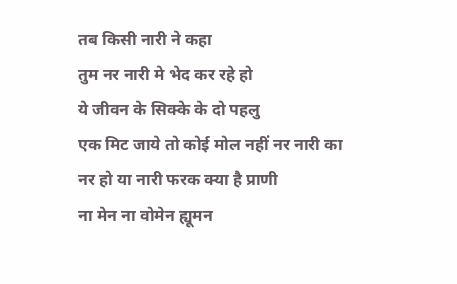तब किसी नारी ने कहा
तुम नर नारी मे भेद कर रहे हो
ये जीवन के सिक्के के दो पहलु
एक मिट जाये तो कोई मोल नहीं नर नारी का
नर हो या नारी फरक क्या है प्राणी
ना मेन ना वोमेन ह्यूमन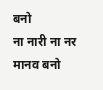बनो
ना नारी ना नर मानव बनो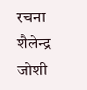रचना शैलेन्द्र जोशी